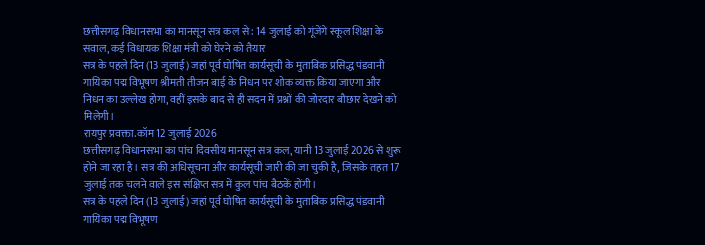छत्तीसगढ़ विधानसभा का मानसून सत्र कल से : 14 जुलाई को गूंजेंगे स्कूल शिक्षा के सवाल, कई विधायक शिक्षा मंत्री को घेरने को तैयार
सत्र के पहले दिन (13 जुलाई) जहां पूर्व घोषित कार्यसूची के मुताबिक प्रसिद्ध पंडवानी गायिका पद्म विभूषण श्रीमती तीजन बाई के निधन पर शोक व्यक्त किया जाएगा और निधन का उल्लेख होगा, वहीं इसके बाद से ही सदन में प्रश्नों की जोरदार बौछार देखने को मिलेगी।
रायपुर प्रवक्ता.कॉम 12 जुलाई 2026
छत्तीसगढ़ विधानसभा का पांच दिवसीय मानसून सत्र कल, यानी 13 जुलाई 2026 से शुरू होने जा रहा है। सत्र की अधिसूचना और कार्यसूची जारी की जा चुकी है, जिसके तहत 17 जुलाई तक चलने वाले इस संक्षिप्त सत्र में कुल पांच बैठकें होंगी।
सत्र के पहले दिन (13 जुलाई) जहां पूर्व घोषित कार्यसूची के मुताबिक प्रसिद्ध पंडवानी गायिका पद्म विभूषण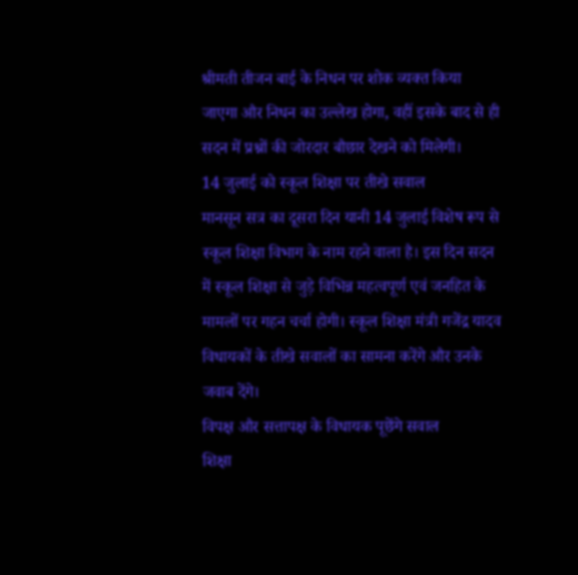श्रीमती तीजन बाई के निधन पर शोक व्यक्त किया जाएगा और निधन का उल्लेख होगा, वहीं इसके बाद से ही सदन में प्रश्नों की जोरदार बौछार देखने को मिलेगी।
14 जुलाई को स्कूल शिक्षा पर तीखे सवाल
मानसून सत्र का दूसरा दिन यानी 14 जुलाई विशेष रूप से स्कूल शिक्षा विभाग के नाम रहने वाला है। इस दिन सदन में स्कूल शिक्षा से जुड़े विभिन्न महत्वपूर्ण एवं जनहित के मामलों पर गहन चर्चा होगी। स्कूल शिक्षा मंत्री गजेंद्र यादव विधायकों के तीखे सवालों का सामना करेंगे और उनके जवाब देंगे।
विपक्ष और सत्तापक्ष के विधायक पूछेंगे सवाल
शिक्षा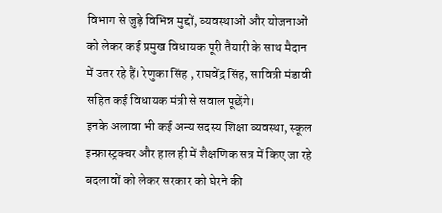विभाग से जुड़े विभिन्न मुद्दों, व्यवस्थाओं और योजनाओं को लेकर कई प्रमुख विधायक पूरी तैयारी के साथ मैदान में उतर रहे हैं। रेणुका सिंह , राघवेंद्र सिंह, सावित्री मंडावी सहित कई विधायक मंत्री से सवाल पूछेंगे।
इनके अलावा भी कई अन्य सदस्य शिक्षा व्यवस्था, स्कूल इन्फ्रास्ट्रक्चर और हाल ही में शैक्षणिक सत्र में किए जा रहे बदलावों को लेकर सरकार को घेरने की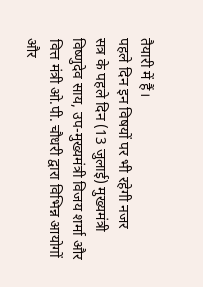तैयारी में हैं।
पहले दिन इन विषयों पर भी रहेगी नजर
सत्र के पहले दिन (13 जुलाई) मुख्यमंत्री विष्णुदेव साय, उप-मुख्यमंत्री विजय शर्मा और वित्त मंत्री ओ.पी. चौधरी द्वारा विभिन्न आयोगों और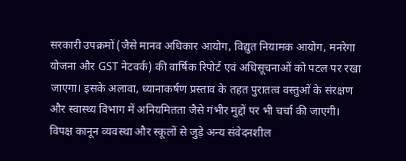सरकारी उपक्रमों (जैसे मानव अधिकार आयोग, विद्युत नियामक आयोग, मनरेगा योजना और GST नेटवर्क) की वार्षिक रिपोर्ट एवं अधिसूचनाओं को पटल पर रखा जाएगा। इसके अलावा, ध्यानाकर्षण प्रस्ताव के तहत पुरातत्व वस्तुओं के संरक्षण और स्वास्थ्य विभाग में अनियमितता जैसे गंभीर मुद्दों पर भी चर्चा की जाएगी।
विपक्ष कानून व्यवस्था और स्कूलों से जुड़े अन्य संवेदनशील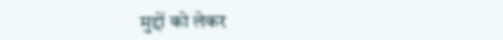मुद्दों को लेकर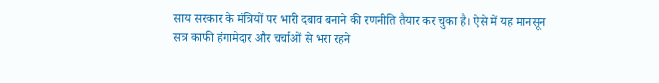साय सरकार के मंत्रियों पर भारी दबाव बनाने की रणनीति तैयार कर चुका है। ऐसे में यह मानसून सत्र काफी हंगामेदार और चर्चाओं से भरा रहने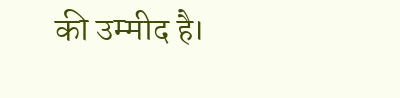की उम्मीद है।